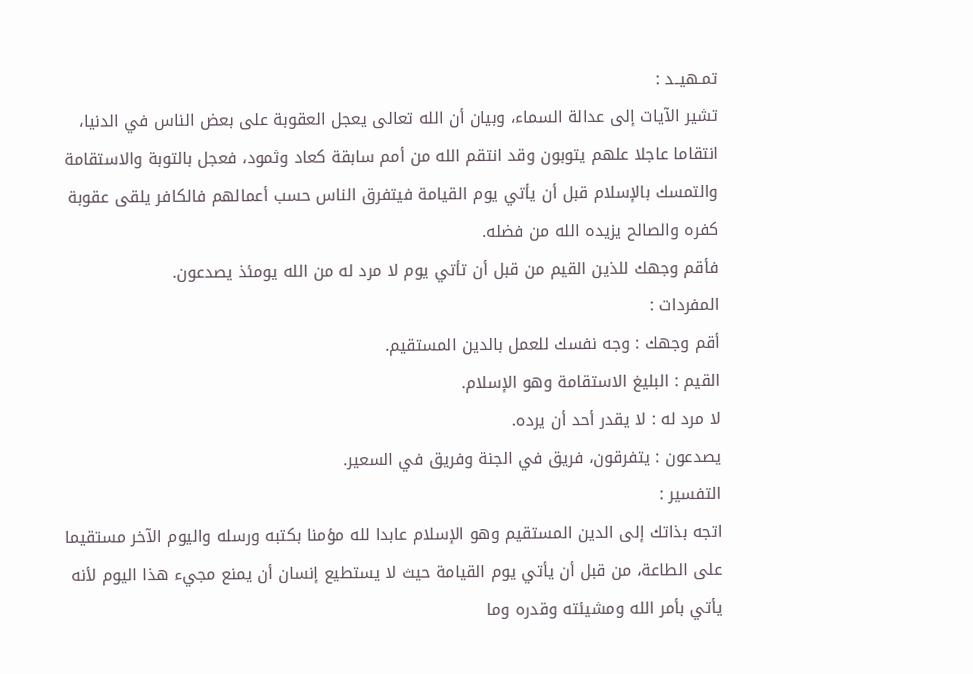تمـهيــد :
تشير الآيات إلى عدالة السماء، وبيان أن الله تعالى يعجل العقوبة على بعض الناس في الدنيا، انتقاما عاجلا علهم يتوبون وقد انتقم الله من أمم سابقة كعاد وثمود، فعجل بالتوبة والاستقامة والتمسك بالإسلام قبل أن يأتي يوم القيامة فيتفرق الناس حسب أعمالهم فالكافر يلقى عقوبة كفره والصالح يزيده الله من فضله.
فأقم وجهك للذين القيم من قبل أن تأتي يوم لا مرد له من الله يومئذ يصدعون.
المفردات :
أقم وجهك : وجه نفسك للعمل بالدين المستقيم.
القيم : البليغ الاستقامة وهو الإسلام.
لا مرد له : لا يقدر أحد أن يرده.
يصدعون : يتفرقون، فريق في الجنة وفريق في السعير.
التفسير :
اتجه بذاتك إلى الدين المستقيم وهو الإسلام عابدا لله مؤمنا بكتبه ورسله واليوم الآخر مستقيما على الطاعة، من قبل أن يأتي يوم القيامة حيث لا يستطيع إنسان أن يمنع مجيء هذا اليوم لأنه يأتي بأمر الله ومشيئته وقدره وما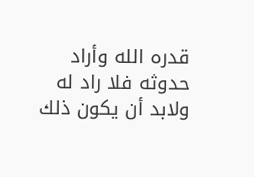قدره الله وأراد حدوثه فلا راد له ولابد أن يكون ذلك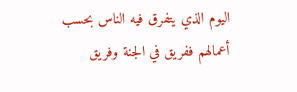اليوم الذي يتفرق فيه الناس بحسب أعمالهم ففريق في الجنة وفريق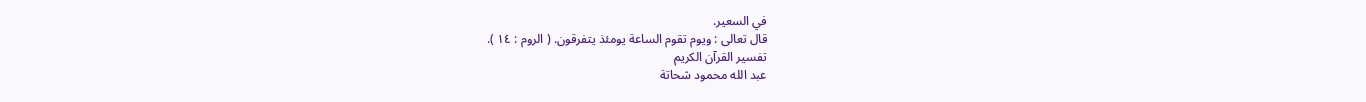في السعير.
قال تعالى : ويوم تقوم الساعة يومئذ يتفرقون. ( الروم : ١٤ ).
تفسير القرآن الكريم
عبد الله محمود شحاتة